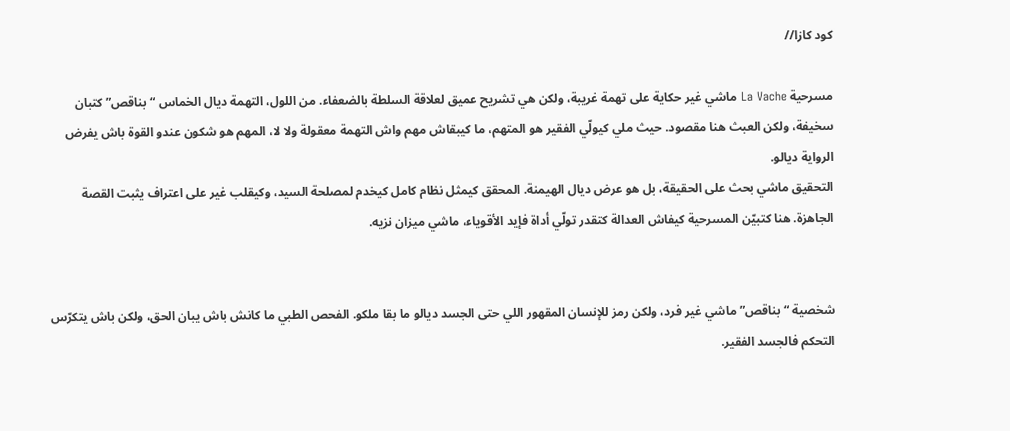كود كازا//

مسرحية La Vache ماشي غير حكاية على تهمة غريبة، ولكن هي تشريح عميق لعلاقة السلطة بالضعفاء. من اللول، التهمة ديال الخماس “بناقص” كتبان سخيفة، ولكن العبث هنا مقصود. حيث ملي كيولّي الفقير هو المتهم، ما كيبقاش مهم واش التهمة معقولة ولا لا، المهم هو شكون عندو القوة باش يفرض الرواية ديالو.
التحقيق ماشي بحث على الحقيقة، بل هو عرض ديال الهيمنة. المحقق كيمثل نظام كامل كيخدم لمصلحة السيد، وكيقلب غير على اعتراف يثبت القصة الجاهزة. هنا كتبيّن المسرحية كيفاش العدالة كتقدر تولّي أداة فإيد الأقوياء، ماشي ميزان نزيه.


شخصية “بناقص” ماشي غير فرد، ولكن رمز للإنسان المقهور اللي حتى الجسد ديالو ما بقا ملكو. الفحص الطبي ما كانش باش يبان الحق، ولكن باش يتكرّس التحكم فالجسد الفقير.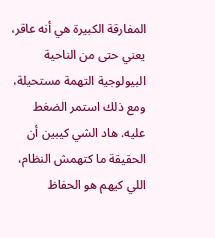المفارقة الكبيرة هي أنه عاقر، يعني حتى من الناحية البيولوجية التهمة مستحيلة، ومع ذلك استمر الضغط عليه. هاد الشي كيبين أن الحقيقة ما كتهمش النظام، اللي كيهم هو الحفاظ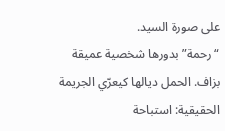على صورة السيد.
“رحمة” بدورها شخصية عميقة بزاف. الحمل ديالها كيعرّي الجريمة الحقيقية: استباحة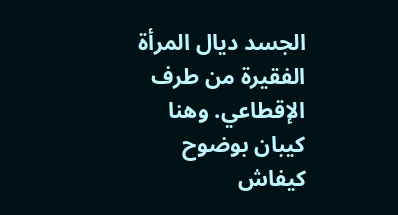الجسد ديال المرأة الفقيرة من طرف الإقطاعي. وهنا كيبان بوضوح كيفاش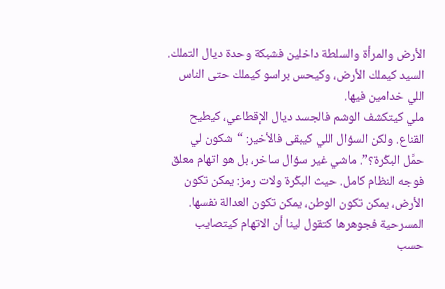الأرض والمرأة والسلطة داخلين فشبكة وحدة ديال التملك. السيد كيملك الأرض، وكيحس براسو كيملك حتى الناس اللي خدامين فيها.
ملي كيتكشف الوشم فالجسد ديال الإقطاعي، كيطيح القناع. ولكن السؤال اللي كيبقى فالأخير: “شكون لي حمَّل البݣرة؟”. ماشي غير سؤال ساخر، بل هو اتهام معلق فوجه النظام كامل. حيث البݣرة ولات رمز: يمكن تكون الأرض، يمكن تكون الوطن، يمكن تكون العدالة نفسها.
المسرحية فجوهرها كتقول لينا أن الاتهام كيتصايب حسب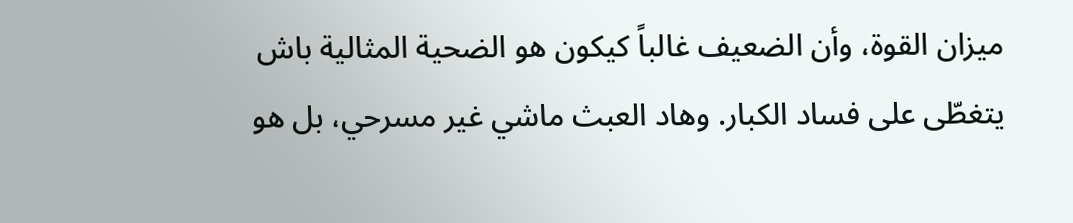ميزان القوة، وأن الضعيف غالباً كيكون هو الضحية المثالية باش يتغطّى على فساد الكبار. وهاد العبث ماشي غير مسرحي، بل هو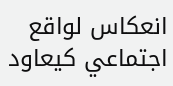انعكاس لواقع اجتماعي كيعاود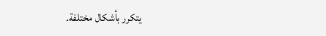يتكرر بأشكال مختلفة.